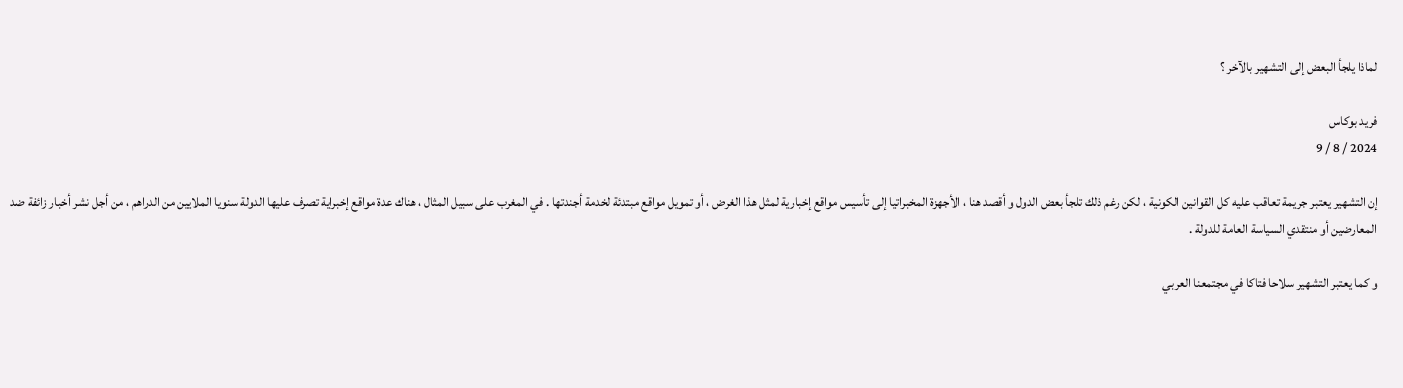لماذا يلجأ البعض إلى التشهير بالآخر ؟

فريد بوكاس
2024 / 8 / 9

إن التشهير يعتبر جريمة تعاقب عليه كل القوانين الكونية ، لكن رغم ذلك تلجأ بعض الدول و أقصد هنا ، الأجهزة المخبراتيا إلى تأسيس مواقع إخبارية لمثل هذا الغرض ، أو تمويل مواقع مبتدئة لخدمة أجندتها . في المغرب على سبيل المثال ، هناك عدة مواقع إخبراية تصرف عليها الدولة سنويا الملايين من الدراهم ، من أجل نشر أخبار زائفة ضد المعارضين أو منتقدي السياسة العامة للدولة .

و كما يعتبر التشهير سلاحا فتاكا في مجتمعنا العربي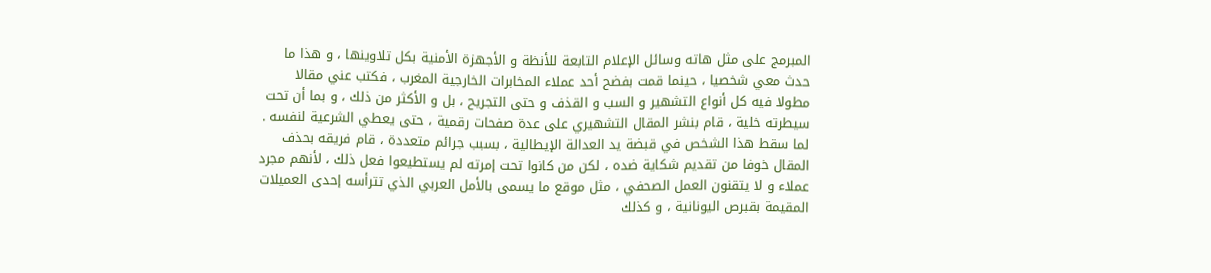المبرمج على مثل هاته وسائل الإعلام التابعة للأنظة و الأجهزة الأمنية بكل تلاوينها ، و هذا ما حدث معي شخصيا ، حينما قمت بفضح أحد عملاء المخابرات الخارجية المغرب ، فكتب عني مقالا مطولا فيه كل أنواع التشهير و السب و القذف و حتى التجريح ، بل و الأكثر من ذلك ، و بما أن تحت سيطرته خلية ، قام بنشر المقال التشهيري على عدة صفحات رقمية ، حتى يعطي الشرعية لنفسه .
لما سقط هذا الشخص في قبضة يد العدالة الإيطالية ، بسبب جرائم متعددة ، قام فريقه بحذف المقال خوفا من تقديم شكاية ضده ، لكن من كانوا تحت إمرته لم يستطيعوا فعل ذلك ، لأنهم مجرد عملاء و لا يتقنون العمل الصحفي ، مثل موقع ما يسمى بالأمل العربي الذي تترأسه إحدى العميلات المقيمة بقبرص اليونانية ، و كذلك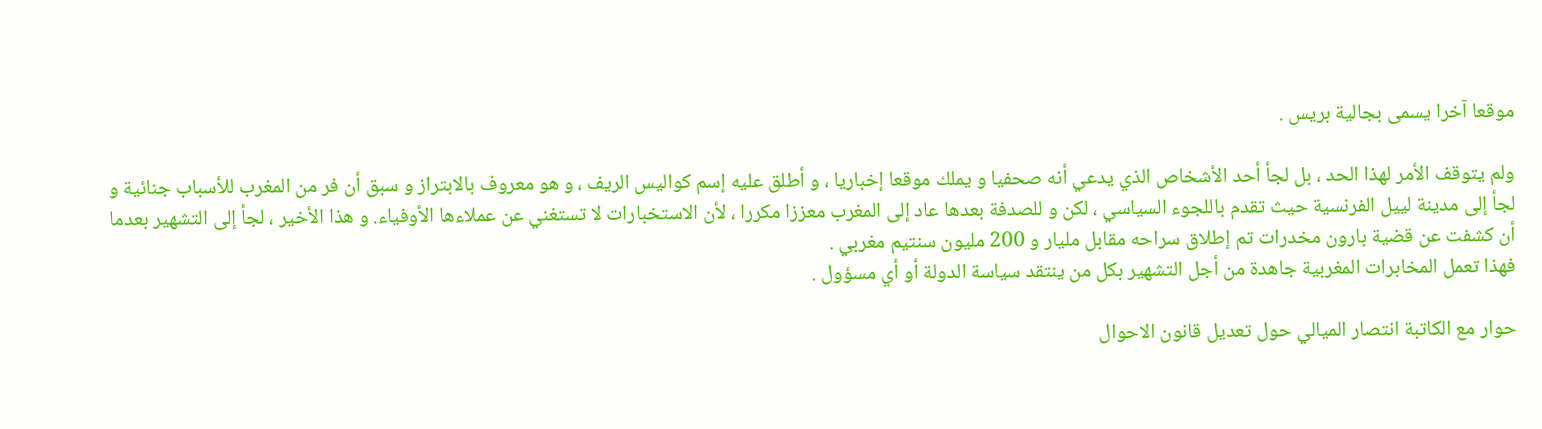موقعا آخرا يسمى بجالية بريس .

ولم يتوقف الأمر لهذا الحد ، بل لجأ أحد الأشخاص الذي يدعي أنه صحفيا و يملك موقعا إخباريا ، و أطلق عليه إسم كواليس الريف ، و هو معروف بالابتراز و سبق أن فر من المغرب للأسباب جنائية و لجأ إلى مدينة لييل الفرنسية حيث تقدم باللجوء السياسي ، لكن و للصدفة بعدها عاد إلى المغرب معززا مكررا ، لأن الاستخبارات لا تستغني عن عملاءها الأوفياء. و هذا الأخير ، لجأ إلى التشهير بعدما أن كشفت عن قضية بارون مخدرات تم إطلاق سراحه مقابل مليار و 200 مليون سنتيم مغربي .
فهذا تعمل المخابرات المغربية جاهدة من أجل التشهير بكل من ينتقد سياسة الدولة أو أي مسؤول .

حوار مع الكاتبة انتصار الميالي حول تعديل قانون الاحوال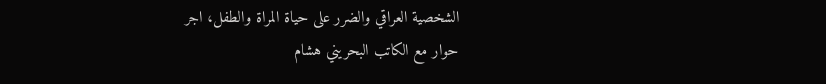الشخصية العراقي والضرر على حياة المراة والطفل، اجر
حوار مع الكاتب البحريني هشام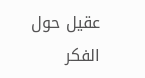عقيل حول الفكر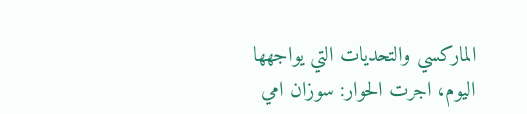الماركسي والتحديات التي يواجهها اليوم، اجرت الحوار: سوزان امي